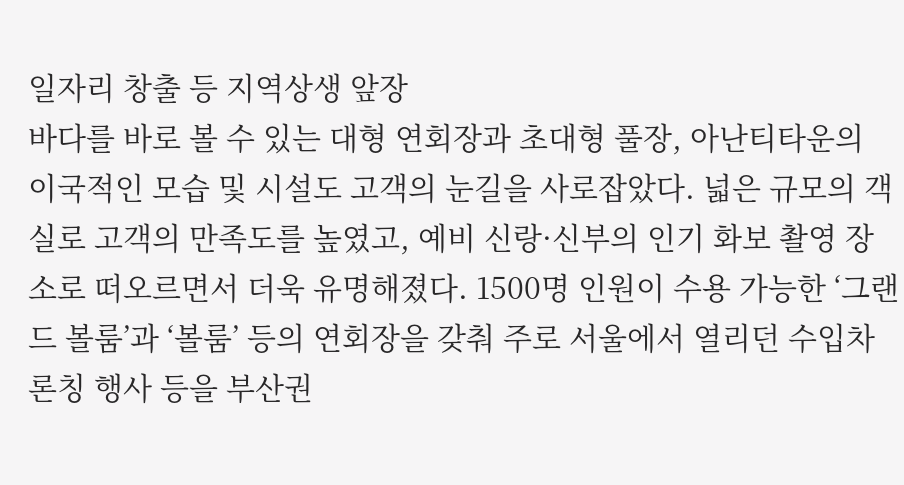일자리 창출 등 지역상생 앞장
바다를 바로 볼 수 있는 대형 연회장과 초대형 풀장, 아난티타운의 이국적인 모습 및 시설도 고객의 눈길을 사로잡았다. 넓은 규모의 객실로 고객의 만족도를 높였고, 예비 신랑·신부의 인기 화보 촬영 장소로 떠오르면서 더욱 유명해졌다. 1500명 인원이 수용 가능한 ‘그랜드 볼룸’과 ‘볼룸’ 등의 연회장을 갖춰 주로 서울에서 열리던 수입차 론칭 행사 등을 부산권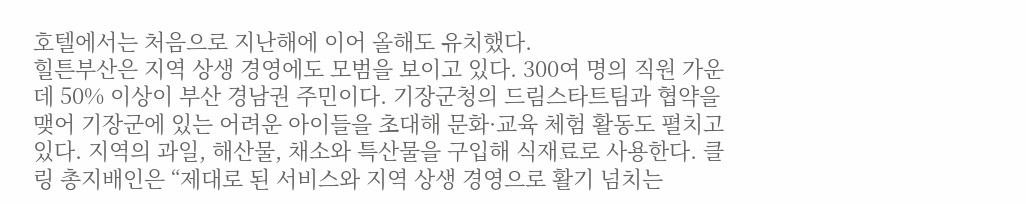호텔에서는 처음으로 지난해에 이어 올해도 유치했다.
힐튼부산은 지역 상생 경영에도 모범을 보이고 있다. 300여 명의 직원 가운데 50% 이상이 부산 경남권 주민이다. 기장군청의 드림스타트팀과 협약을 맺어 기장군에 있는 어려운 아이들을 초대해 문화·교육 체험 활동도 펼치고 있다. 지역의 과일, 해산물, 채소와 특산물을 구입해 식재료로 사용한다. 클링 총지배인은 “제대로 된 서비스와 지역 상생 경영으로 활기 넘치는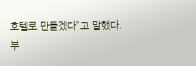호텔로 만들겠다”고 말했다.
부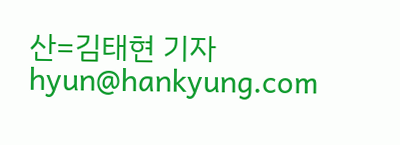산=김태현 기자 hyun@hankyung.com